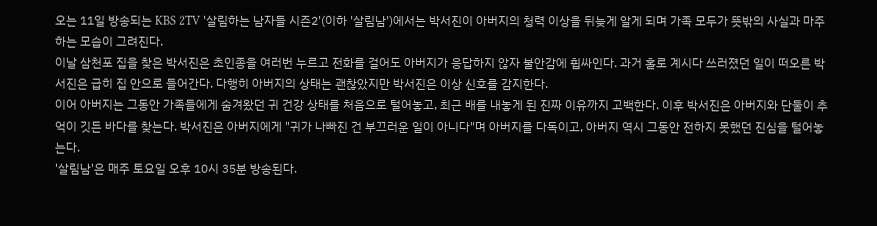오는 11일 방송되는 KBS 2TV '살림하는 남자들 시즌2'(이하 '살림남')에서는 박서진이 아버지의 청력 이상을 뒤늦게 알게 되며 가족 모두가 뜻밖의 사실과 마주하는 모습이 그려진다.
이날 삼천포 집을 찾은 박서진은 초인종을 여러번 누르고 전화를 걸어도 아버지가 응답하지 않자 불안감에 휩싸인다. 과거 홀로 계시다 쓰러졌던 일이 떠오른 박서진은 급히 집 안으로 들어간다. 다행히 아버지의 상태는 괜찮았지만 박서진은 이상 신호를 감지한다.
이어 아버지는 그동안 가족들에게 숨겨왔던 귀 건강 상태를 처음으로 털어놓고, 최근 배를 내놓게 된 진짜 이유까지 고백한다. 이후 박서진은 아버지와 단둘이 추억이 깃든 바다를 찾는다. 박서진은 아버지에게 "귀가 나빠진 건 부끄러운 일이 아니다"며 아버지를 다독이고, 아버지 역시 그동안 전하지 못했던 진심을 털어놓는다.
'살림남'은 매주 토요일 오후 10시 35분 방송된다.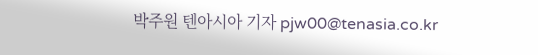박주원 텐아시아 기자 pjw00@tenasia.co.kr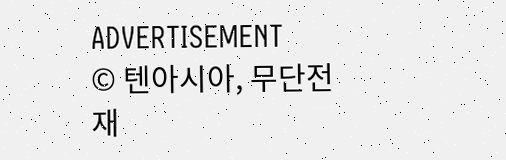ADVERTISEMENT
© 텐아시아, 무단전재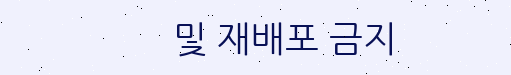및 재배포 금지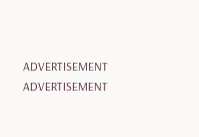ADVERTISEMENT
ADVERTISEMENT